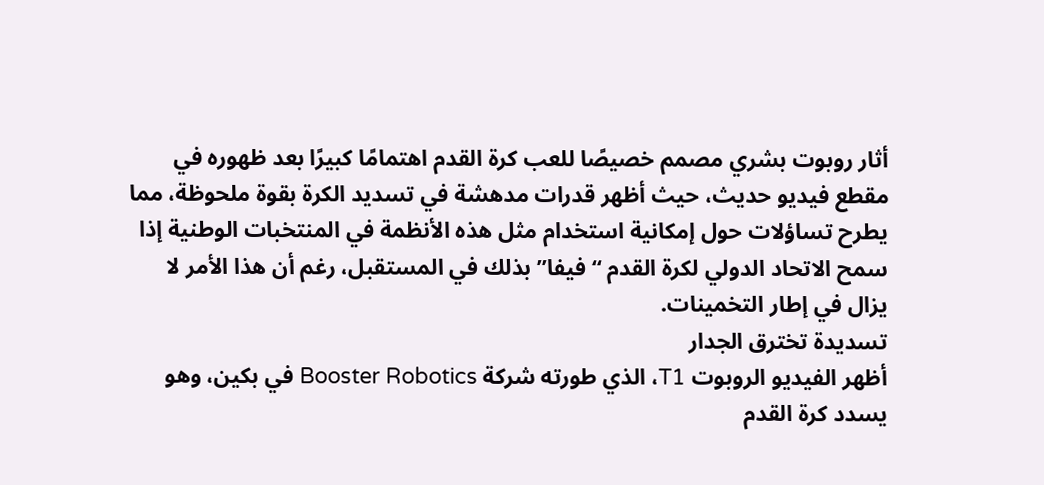أثار روبوت بشري مصمم خصيصًا للعب كرة القدم اهتمامًا كبيرًا بعد ظهوره في مقطع فيديو حديث، حيث أظهر قدرات مدهشة في تسديد الكرة بقوة ملحوظة، مما يطرح تساؤلات حول إمكانية استخدام مثل هذه الأنظمة في المنتخبات الوطنية إذا سمح الاتحاد الدولي لكرة القدم “فيفا” بذلك في المستقبل، رغم أن هذا الأمر لا يزال في إطار التخمينات.
تسديدة تخترق الجدار
أظهر الفيديو الروبوت T1، الذي طورته شركة Booster Robotics في بكين، وهو يسدد كرة القدم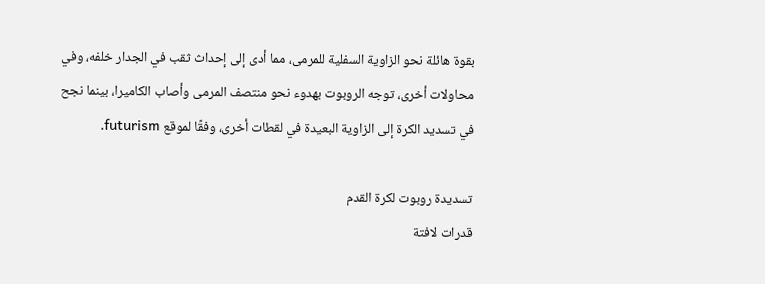بقوة هائلة نحو الزاوية السفلية للمرمى، مما أدى إلى إحداث ثقب في الجدار خلفه، وفي محاولات أخرى، توجه الروبوت بهدوء نحو منتصف المرمى وأصاب الكاميرا، بينما نجح في تسديد الكرة إلى الزاوية البعيدة في لقطات أخرى، وفقًا لموقع futurism.

تسديدة روبوت لكرة القدم
قدرات لافتة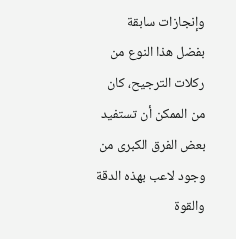وإنجازات سابقة
بفضل هذا النوع من ركلات الترجيح، كان من الممكن أن تستفيد بعض الفرق الكبرى من وجود لاعب بهذه الدقة والقوة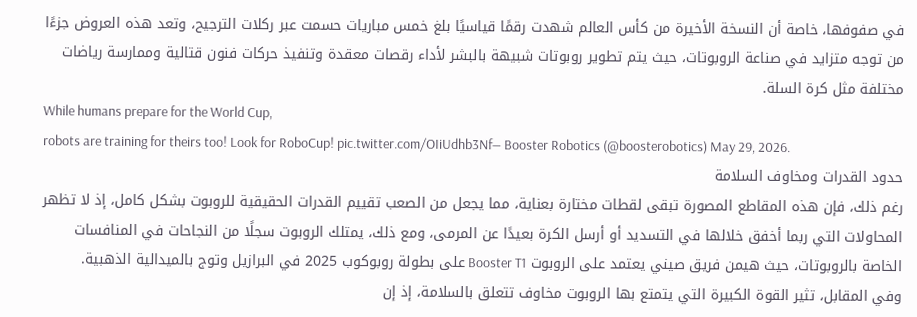في صفوفها، خاصة أن النسخة الأخيرة من كأس العالم شهدت رقمًا قياسيًا بلغ خمس مباريات حسمت عبر ركلات الترجيح، وتعد هذه العروض جزءًا من توجه متزايد في صناعة الروبوتات، حيث يتم تطوير روبوتات شبيهة بالبشر لأداء رقصات معقدة وتنفيذ حركات فنون قتالية وممارسة رياضات مختلفة مثل كرة السلة.
While humans prepare for the World Cup,
robots are training for theirs too! Look for RoboCup! pic.twitter.com/OIiUdhb3Nf— Booster Robotics (@boosterobotics) May 29, 2026.
حدود القدرات ومخاوف السلامة
رغم ذلك، فإن هذه المقاطع المصورة تبقى لقطات مختارة بعناية، مما يجعل من الصعب تقييم القدرات الحقيقية للروبوت بشكل كامل، إذ لا تظهر المحاولات التي ربما أخفق خلالها في التسديد أو أرسل الكرة بعيدًا عن المرمى، ومع ذلك، يمتلك الروبوت سجلًا من النجاحات في المنافسات الخاصة بالروبوتات، حيث هيمن فريق صيني يعتمد على الروبوت Booster T1 على بطولة روبوكوب 2025 في البرازيل وتوج بالميدالية الذهبية.
وفي المقابل، تثير القوة الكبيرة التي يتمتع بها الروبوت مخاوف تتعلق بالسلامة، إذ إن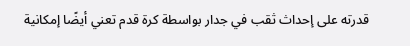قدرته على إحداث ثقب في جدار بواسطة كرة قدم تعني أيضًا إمكانية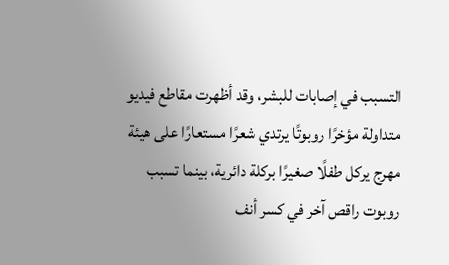التسبب في إصابات للبشر، وقد أظهرت مقاطع فيديو متداولة مؤخرًا روبوتًا يرتدي شعرًا مستعارًا على هيئة مهرج يركل طفلًا صغيرًا بركلة دائرية، بينما تسبب روبوت راقص آخر في كسر أنف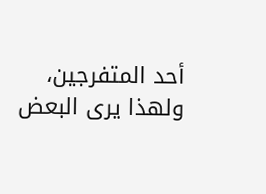أحد المتفرجين، ولهذا يرى البعض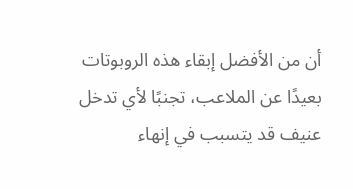أن من الأفضل إبقاء هذه الروبوتات بعيدًا عن الملاعب، تجنبًا لأي تدخل عنيف قد يتسبب في إنهاء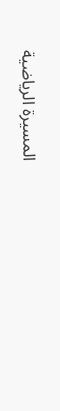المسيرة الرياضية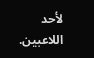لأحد اللاعبين.